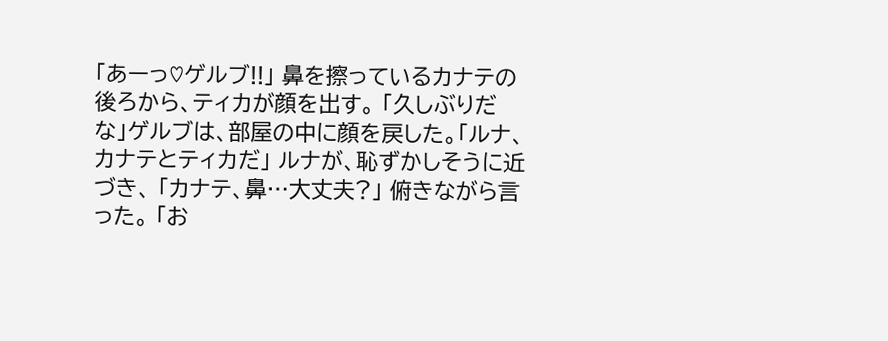「あーっ♡ゲルブ!!」 鼻を擦っているカナテの後ろから、ティカが顔を出す。 「久しぶりだな」ゲルブは、部屋の中に顔を戻した。「ルナ、カナテとティカだ」 ルナが、恥ずかしそうに近づき、 「カナテ、鼻…大丈夫?」 俯きながら言った。 「お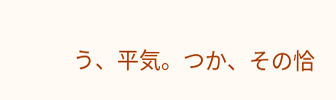う、平気。つか、その恰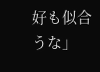好も似合うな」